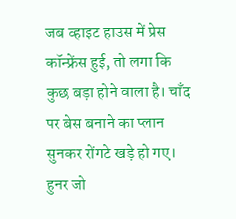जब व्हाइट हाउस में प्रेस कॉन्फ्रेंस हुई, तो लगा कि कुछ बड़ा होने वाला है। चाँद पर बेस बनाने का प्लान सुनकर रोंगटे खड़े हो गए। हुनर जो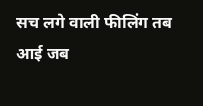सच लगे वाली फीलिंग तब आई जब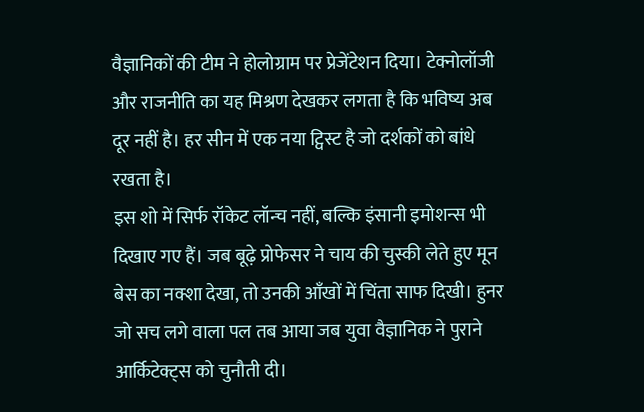वैज्ञानिकों की टीम ने होलोग्राम पर प्रेजेंटेशन दिया। टेक्नोलॉजी और राजनीति का यह मिश्रण देखकर लगता है कि भविष्य अब दूर नहीं है। हर सीन में एक नया ट्विस्ट है जो दर्शकों को बांधे रखता है।
इस शो में सिर्फ रॉकेट लॉन्च नहीं, बल्कि इंसानी इमोशन्स भी दिखाए गए हैं। जब बूढ़े प्रोफेसर ने चाय की चुस्की लेते हुए मून बेस का नक्शा देखा, तो उनकी आँखों में चिंता साफ दिखी। हुनर जो सच लगे वाला पल तब आया जब युवा वैज्ञानिक ने पुराने आर्किटेक्ट्स को चुनौती दी।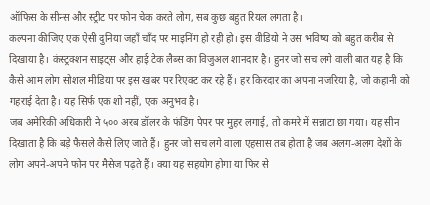ऑफिस के सीन्स और स्ट्रीट पर फोन चेक करते लोग, सब कुछ बहुत रियल लगता है।
कल्पना कीजिए एक ऐसी दुनिया जहाँ चाँद पर माइनिंग हो रही हो। इस वीडियो ने उस भविष्य को बहुत करीब से दिखाया है। कंस्ट्रक्शन साइट्स और हाई टेक लैब्स का विजुअल शानदार है। हुनर जो सच लगे वाली बात यह है कि कैसे आम लोग सोशल मीडिया पर इस खबर पर रिएक्ट कर रहे हैं। हर किरदार का अपना नजरिया है, जो कहानी को गहराई देता है। यह सिर्फ एक शो नहीं, एक अनुभव है।
जब अमेरिकी अधिकारी ने ५०० अरब डॉलर के फंडिंग पेपर पर मुहर लगाई, तो कमरे में सन्नाटा छा गया। यह सीन दिखाता है कि बड़े फैसले कैसे लिए जाते हैं। हुनर जो सच लगे वाला एहसास तब होता है जब अलग-अलग देशों के लोग अपने-अपने फोन पर मैसेज पढ़ते हैं। क्या यह सहयोग होगा या फिर से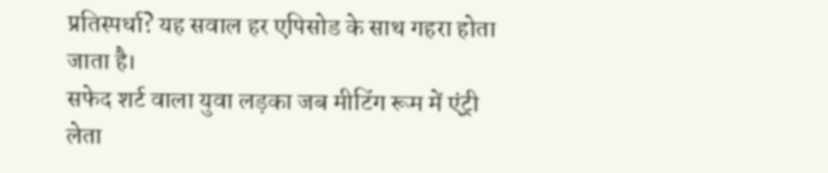प्रतिस्पर्धा? यह सवाल हर एपिसोड के साथ गहरा होता जाता है।
सफेद शर्ट वाला युवा लड़का जब मीटिंग रूम में एंट्री लेता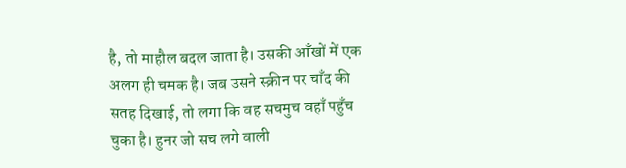है, तो माहौल बदल जाता है। उसकी आँखों में एक अलग ही चमक है। जब उसने स्क्रीन पर चाँद की सतह दिखाई, तो लगा कि वह सचमुच वहाँ पहुँच चुका है। हुनर जो सच लगे वाली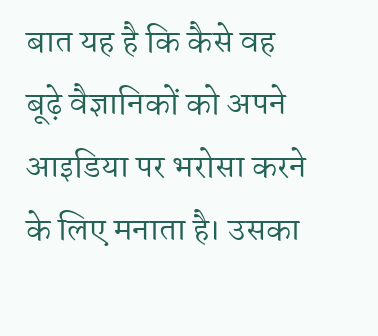बात यह है कि कैसे वह बूढ़े वैज्ञानिकों को अपने आइडिया पर भरोसा करने के लिए मनाता है। उसका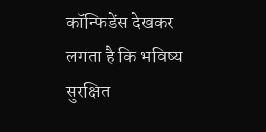कॉन्फिडेंस देखकर लगता है कि भविष्य सुरक्षित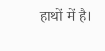हाथों में है।